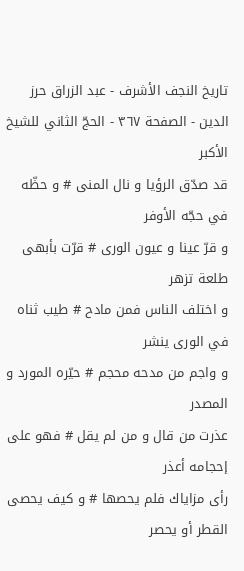تاريخ النجف الأشرف - عبد الزراق حرز الدين - الصفحة ٣٦٧ - الحجّ الثاني للشيخ الأكبر
قد صدّق الرؤيا و نال المنى # و حظّه في حجّه الأوفر
و قرّ عينا و عيون الورى # قرّت بأبهى طلعة تزهر
و اختلف الناس فمن مادح # طيب ثناه في الورى ينشر
و واجم من مدحه محجم # حيّره المورد و المصدر
عذرت من قال و من لم يقل # فهو على إحجامه أعذر
رأى مزاياك فلم يحصها # و كيف يحصى القطر أو يحصر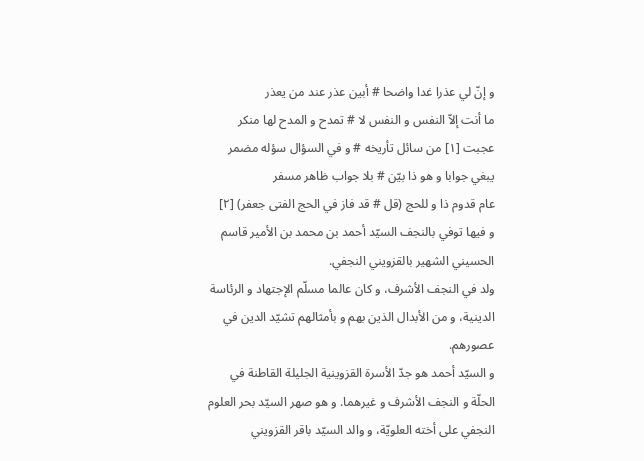و إنّ لي عذرا غدا واضحا # أبين عذر عند من يعذر
ما أنت إلاّ النفس و النفس لا # تمدح و المدح لها منكر
عجبت [١] من سائل تأريخه # و في السؤال سؤله مضمر
يبغي جوابا و هو ذا بيّن # بلا جواب ظاهر مسفر
عام قدوم ذا و للحج (قل # قد فاز في الحج الفتى جعفر) [٢]
و فيها توفي بالنجف السيّد أحمد بن محمد بن الأمير قاسم الحسيني الشهير بالقزويني النجفي.
ولد في النجف الأشرف، و كان عالما مسلّم الإجتهاد و الرئاسة الدينية، و من الأبدال الذين بهم و بأمثالهم تشيّد الدين في عصورهم.
و السيّد أحمد هو جدّ الأسرة القزوينية الجليلة القاطنة في الحلّة و النجف الأشرف و غيرهما. و هو صهر السيّد بحر العلوم النجفي على أخته العلويّة، و والد السيّد باقر القزويني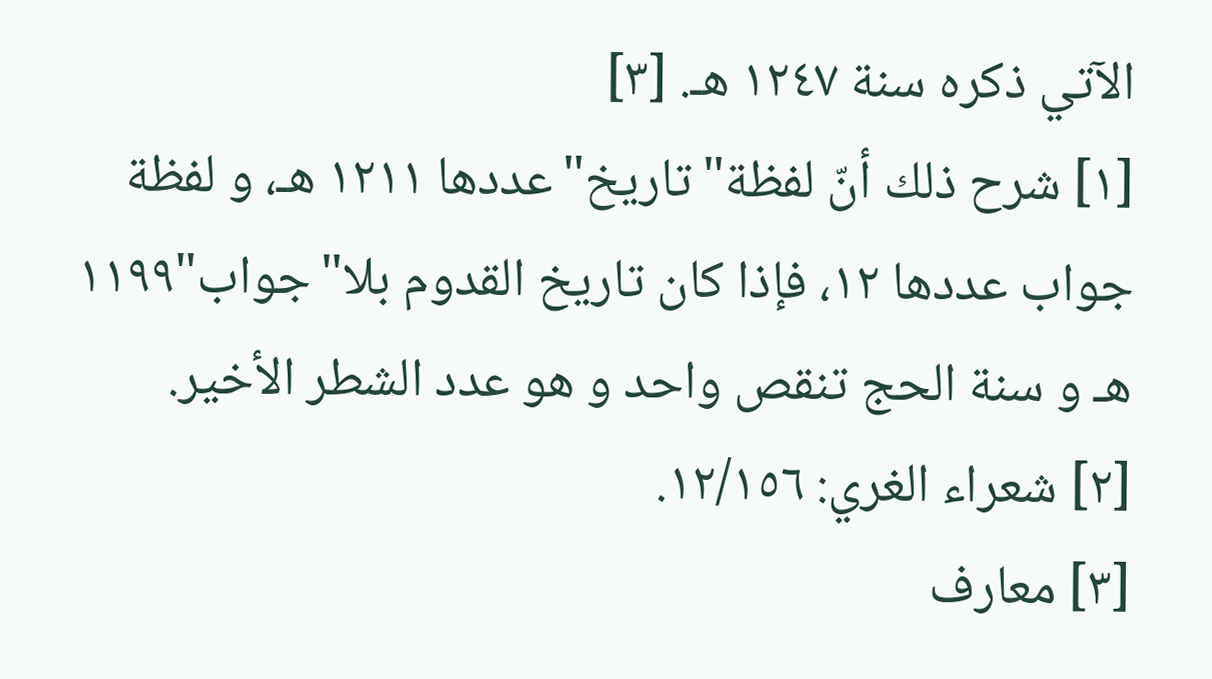الآتي ذكره سنة ١٢٤٧ هـ. [٣]
[١] شرح ذلك أنّ لفظة"تاريخ"عددها ١٢١١ هـ، و لفظة جواب عددها ١٢، فإذا كان تاريخ القدوم بلا"جواب"١١٩٩ هـ و سنة الحج تنقص واحد و هو عدد الشطر الأخير.
[٢] شعراء الغري: ١٢/١٥٦.
[٣] معارف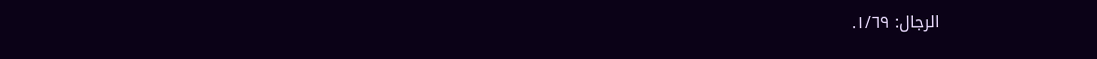الرجال: ١/٦٩.